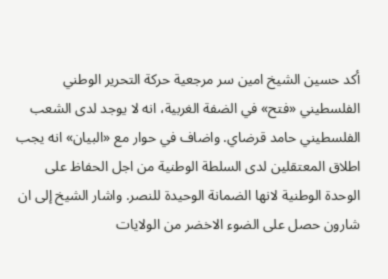أكد حسين الشيخ امين سر مرجعية حركة التحرير الوطني الفلسطيني «فتح» في الضفة الغربية، انه لا يوجد لدى الشعب الفلسطيني حامد قرضاي. واضاف في حوار مع «البيان» انه يجب اطلاق المعتقلين لدى السلطة الوطنية من اجل الحفاظ على الوحدة الوطنية لانها الضمانة الوحيدة للنصر. واشار الشيخ إلى ان شارون حصل على الضوء الاخضر من الولايات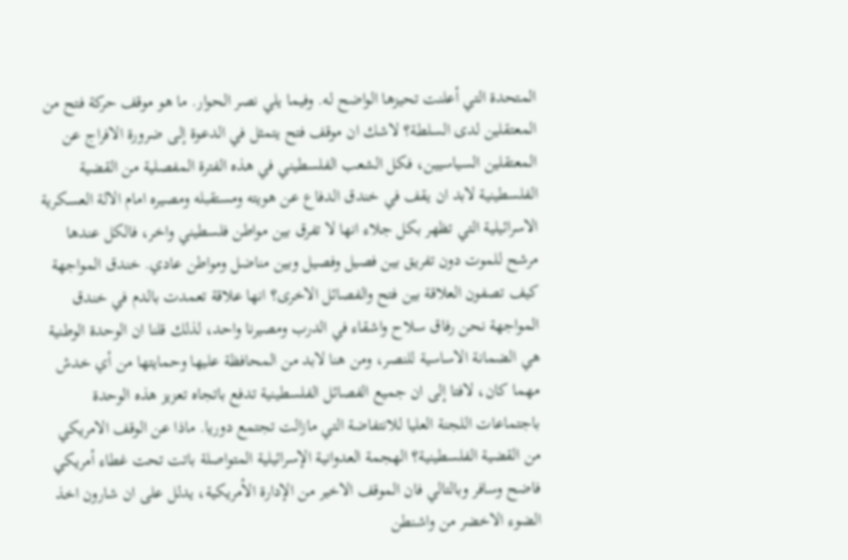المتحدة التي أعلنت تحيزها الواضح له. وفيما يلي نصر الحوار. ما هو موقف حركة فتح من المعتقلين لدى السلطة؟ لاشك ان موقف فتح يتمثل في الدعوة إلى ضرورة الافراج عن المعتقلين السياسيين، فكل الشعب الفلسطيني في هذه الفترة المفصلية من القضية الفلسطينية لابد ان يقف في خندق الدفاع عن هويته ومستقبله ومصيره امام الالة العسكرية الاسرائيلية التي تظهر بكل جلاء انها لا تفرق بين مواطن فلسطيني واخر، فالكل عندها مرشح للموت دون تفريق بين فصيل وفصيل وبين مناضل ومواطن عادي. خندق المواجهة كيف تصفون العلاقة بين فتح والفصائل الاخرى؟ انها علاقة تعمدت بالدم في خندق المواجهة نحن رفاق سلاح واشقاء في الدرب ومصيرنا واحد، لذلك قلنا ان الوحدة الوطنية هي الضمانة الاساسية للنصر، ومن هنا لابد من المحافظة عليها وحمايتها من أي خدش مهما كان، لافتا إلى ان جميع الفصائل الفلسطينية تدفع باتجاه تعزيز هذه الوحدة باجتماعات اللجنة العليا للانتفاضة التي مازالت تجتمع دوريا. ماذا عن الوقف الامريكي من القضية الفلسطينية؟ الهجمة العدوانية الإسرائيلية المتواصلة باتت تحت غطاء أمريكي فاضح وسافر وبالتالي فان الموقف الاخير من الإدارة الأمريكية، يدلل على ان شارون اخذ الضوء الاخضر من واشنطن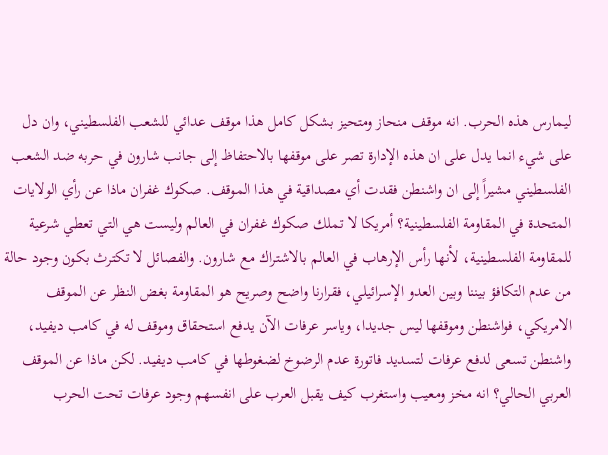ليمارس هذه الحرب. انه موقف منحاز ومتحيز بشكل كامل هذا موقف عدائي للشعب الفلسطيني، وان دل على شيء انما يدل على ان هذه الإدارة تصر على موقفها بالاحتفاظ إلى جانب شارون في حربه ضد الشعب الفلسطيني مشيراً إلى ان واشنطن فقدت أي مصداقية في هذا الموقف. صكوك غفران ماذا عن رأي الولايات المتحدة في المقاومة الفلسطينية؟ أمريكا لا تملك صكوك غفران في العالم وليست هي التي تعطي شرعية للمقاومة الفلسطينية، لأنها رأس الإرهاب في العالم بالاشتراك مع شارون. والفصائل لا تكترث بكون وجود حالة من عدم التكافؤ بيننا وبين العدو الإسرائيلي، فقرارنا واضح وصريح هو المقاومة بغض النظر عن الموقف الامريكي، فواشنطن وموقفها ليس جديدا، وياسر عرفات الآن يدفع استحقاق وموقف له في كامب ديفيد، واشنطن تسعى لدفع عرفات لتسديد فاتورة عدم الرضوخ لضغوطها في كامب ديفيد. لكن ماذا عن الموقف العربي الحالي؟ انه مخز ومعيب واستغرب كيف يقبل العرب على انفسهم وجود عرفات تحت الحرب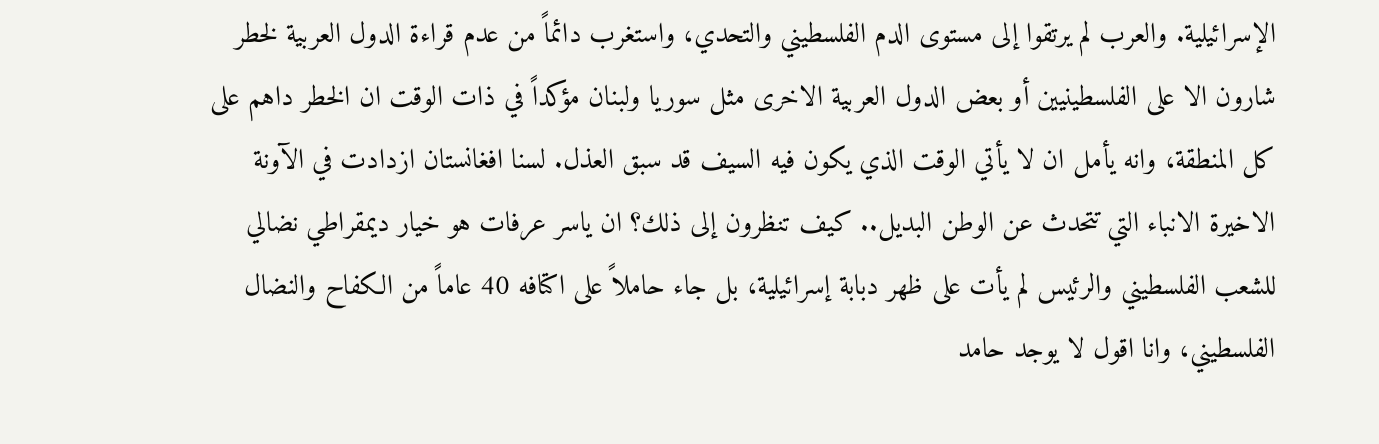الإسرائيلية. والعرب لم يرتقوا إلى مستوى الدم الفلسطيني والتحدي، واستغرب دائماً من عدم قراءة الدول العربية لخطر شارون الا على الفلسطينيين أو بعض الدول العربية الاخرى مثل سوريا ولبنان مؤكداً في ذات الوقت ان الخطر داهم على كل المنطقة، وانه يأمل ان لا يأتي الوقت الذي يكون فيه السيف قد سبق العذل. لسنا افغانستان ازدادت في الآونة الاخيرة الانباء التي تتحدث عن الوطن البديل.. كيف تنظرون إلى ذلك؟ ان ياسر عرفات هو خيار ديمقراطي نضالي للشعب الفلسطيني والرئيس لم يأت على ظهر دبابة إسرائيلية، بل جاء حاملاً على اكتافه 40 عاماً من الكفاح والنضال الفلسطيني، وانا اقول لا يوجد حامد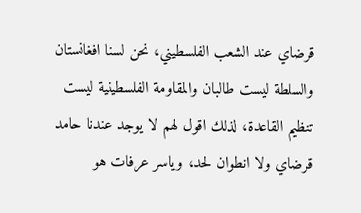قرضاي عند الشعب الفلسطيني، نحن لسنا افغانستان والسلطة ليست طالبان والمقاومة الفلسطينية ليست تنظيم القاعدة، لذلك اقول لهم لا يوجد عندنا حامد قرضاي ولا انطوان لحد، وياسر عرفات هو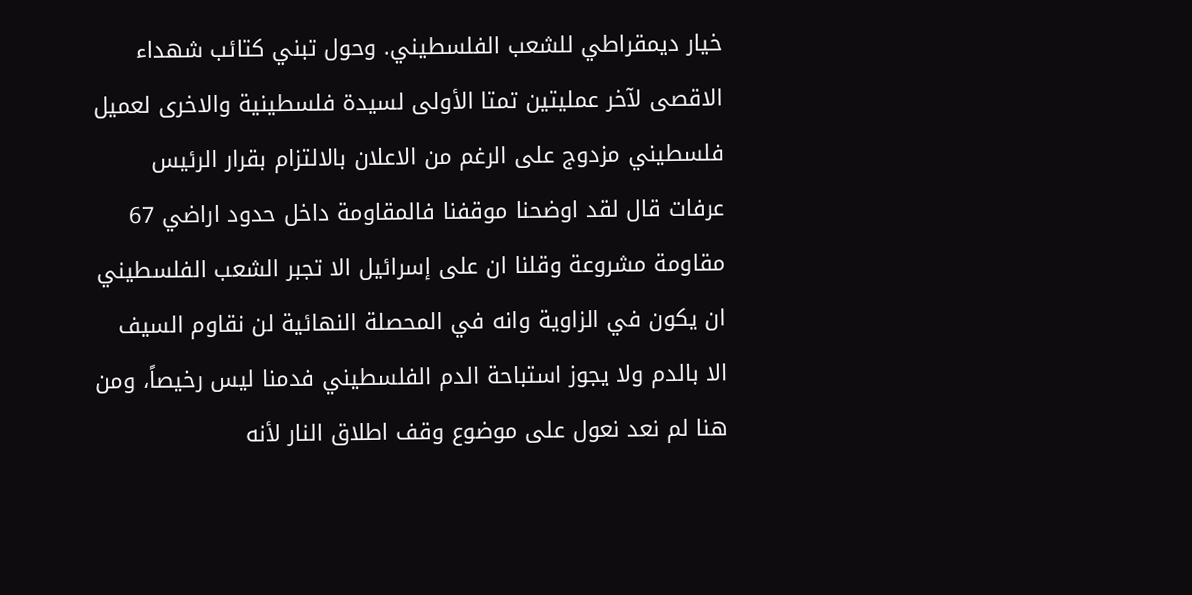خيار ديمقراطي للشعب الفلسطيني. وحول تبني كتائب شهداء الاقصى لآخر عمليتين تمتا الأولى لسيدة فلسطينية والاخرى لعميل فلسطيني مزدوج على الرغم من الاعلان بالالتزام بقرار الرئيس عرفات قال لقد اوضحنا موقفنا فالمقاومة داخل حدود اراضي 67 مقاومة مشروعة وقلنا ان على إسرائيل الا تجبر الشعب الفلسطيني ان يكون في الزاوية وانه في المحصلة النهائية لن نقاوم السيف الا بالدم ولا يجوز استباحة الدم الفلسطيني فدمنا ليس رخيصاً، ومن هنا لم نعد نعول على موضوع وقف اطلاق النار لأنه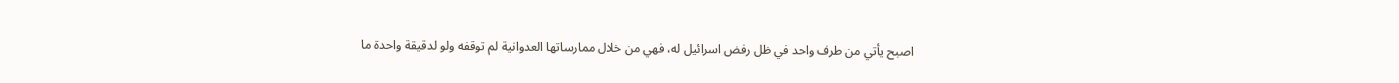اصبح يأتي من طرف واحد في ظل رفض اسرائيل له، فهي من خلال ممارساتها العدوانية لم توقفه ولو لدقيقة واحدة ما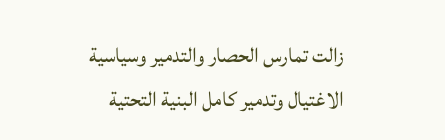زالت تمارس الحصار والتدمير وسياسية الاغتيال وتدمير كامل البنية التحتية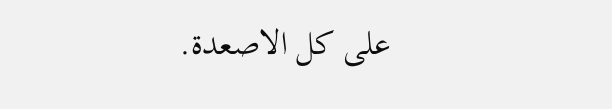على كل الاصعدة.